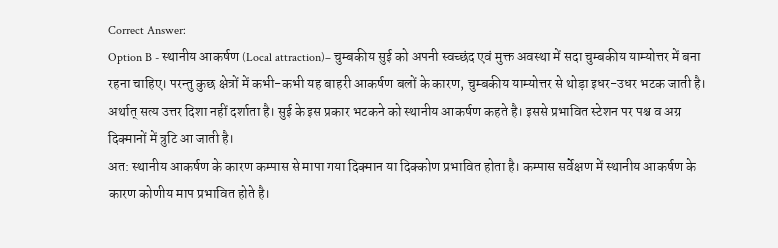Correct Answer:
Option B - स्थानीय आकर्षण (Local attraction)– चुम्बकीय सुई को अपनी स्वच्छंद एवं मुक्त अवस्था में सदा चुम्बकीय याम्योत्तर में बना रहना चाहिए। परन्तु कुछ क्षेत्रों में कभी-कभी यह बाहरी आकर्षण बलों के कारण, चुम्बकीय याम्योत्तर से थोड़ा इधर-उधर भटक जाती है। अर्थात् सत्य उत्तर दिशा नहीं दर्शाता है। सुई के इस प्रकार भटकने को स्थानीय आकर्षण कहते है। इससे प्रभावित स्टेशन पर पश्च व अग्र दिक्मानों में त्रुटि आ जाती है।
अत: स्थानीय आकर्षण के कारण कम्पास से मापा गया दिक्मान या दिक्कोण प्रभावित होता है। कम्पास सर्वेक्षण में स्थानीय आकर्षण के कारण कोणीय माप प्रभावित होते है।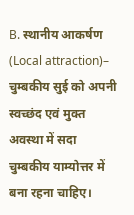B. स्थानीय आकर्षण (Local attraction)– चुम्बकीय सुई को अपनी स्वच्छंद एवं मुक्त अवस्था में सदा चुम्बकीय याम्योत्तर में बना रहना चाहिए।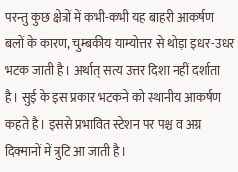परन्तु कुछ क्षेत्रों में कभी-कभी यह बाहरी आकर्षण बलों के कारण, चुम्बकीय याम्योत्तर से थोड़ा इधर-उधर भटक जाती है। अर्थात् सत्य उत्तर दिशा नहीं दर्शाता है। सुई के इस प्रकार भटकने को स्थानीय आकर्षण कहते है। इससे प्रभावित स्टेशन पर पश्च व अग्र दिक्मानों में त्रुटि आ जाती है।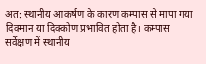अत: स्थानीय आकर्षण के कारण कम्पास से मापा गया दिक्मान या दिक्कोण प्रभावित होता है। कम्पास सर्वेक्षण में स्थानीय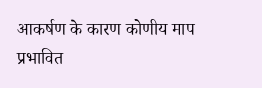आकर्षण के कारण कोणीय माप प्रभावित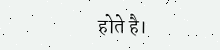होते है।